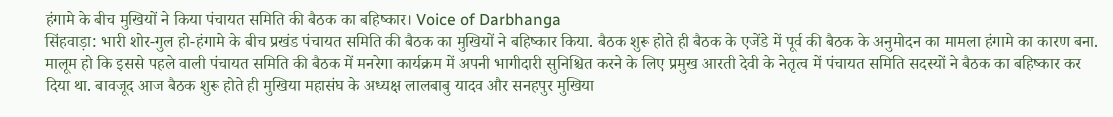हंगामे के बीच मुखियों ने किया पंचायत समिति की बैठक का बहिष्कार। Voice of Darbhanga
सिंहवाड़ा: भारी शोर-गुल हो-हंगामे के बीच प्रखंड पंचायत समिति की बैठक का मुखियों ने बहिष्कार किया. बैठक शुरू होते ही बैठक के एजेंडे में पूर्व की बैठक के अनुमोदन का मामला हंगामे का कारण बना. मालूम हो कि इससे पहले वाली पंचायत समिति की बैठक में मनरेगा कार्यक्रम में अपनी भागीदारी सुनिश्चित करने के लिए प्रमुख आरती देवी के नेतृत्व में पंचायत समिति सदस्यों ने बैठक का बहिष्कार कर दिया था. बावजूद आज बैठक शुरू होते ही मुखिया महासंघ के अध्यक्ष लालबाबु यादव और सनहपुर मुखिया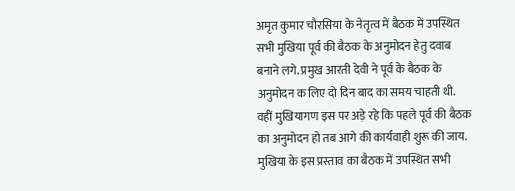अमृत कुमार चौरसिया के नेतृत्व में बैठक में उपस्थित सभी मुखिया पूर्व की बैठक के अनुमोदन हेतु दवाब बनाने लगे. प्रमुख आरती देवी ने पूर्व के बैठक के अनुमोदन क लिए दो दिन बाद का समय चाहती थी. वहीं मुखियागण इस पर अड़े रहे कि पहले पूर्व की बैठक का अनुमोदन हो तब आगे की कार्यवाही शुरू की जाय. मुखिया के इस प्रस्ताव का बैठक में उपस्थित सभी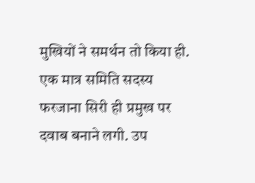मुखियों ने समर्थन तो किया ही. एक मात्र समिति सदस्य फरजाना सिरी ही प्रमुख पर दवाब बनाने लगी. उप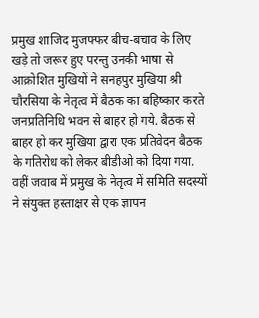प्रमुख शाजिद मुजफ्फर बीच-बचाव के लिए खड़े तो जरूर हुए परन्तु उनकी भाषा से आक्रोशित मुखियों ने सनहपुर मुखिया श्री चौरसिया के नेतृत्व में बैठक का बहिष्कार करते जनप्रतिनिधि भवन से बाहर हो गये. बैठक से बाहर हो कर मुखिया द्वारा एक प्रतिवेदन बैठक के गतिरोध को लेकर बीडीओ को दिया गया. वहीं जवाब में प्रमुख के नेतृत्व में समिति सदस्यों ने संयुक्त हस्ताक्षर से एक ज्ञापन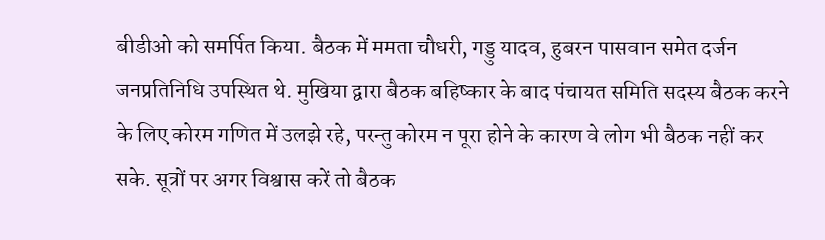बीडीओ को समर्पित किया. बैठक में ममता चौधरी, गड्डु यादव, हुबरन पासवान समेत दर्जन जनप्रतिनिधि उपस्थित थे. मुखिया द्वारा बैठक बहिष्कार के बाद पंचायत समिति सदस्य बैठक करने के लिए कोरम गणित में उलझे रहे, परन्तु कोरम न पूरा होने के कारण वे लोग भी बैठक नहीं कर सके. सूत्रों पर अगर विश्वास करें तो बैठक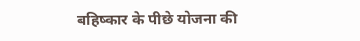बहिष्कार के पीछे योजना की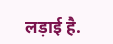लड़ाई है.